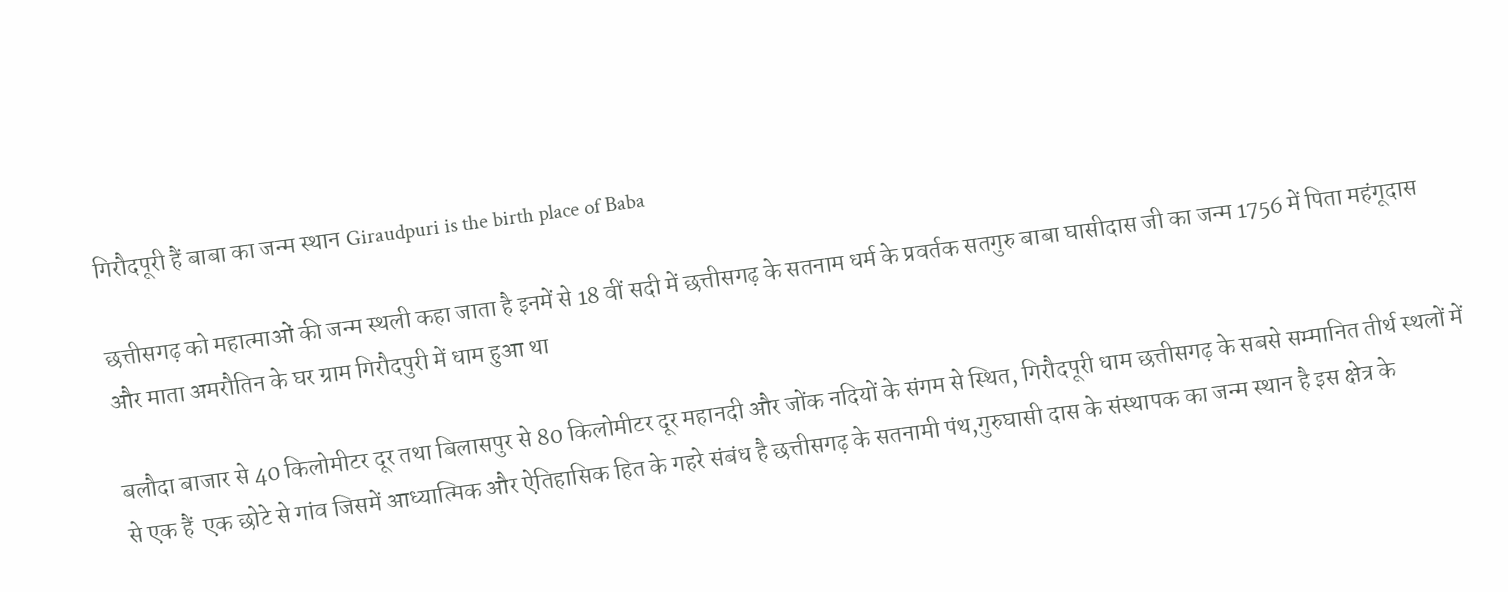गिरौदपूरी हैं बाबा का जन्म स्थान Giraudpuri is the birth place of Baba

छत्तीसगढ़ को महात्माओं की जन्म स्थली कहा जाता है इनमें से 18 वीं सदी में छत्तीसगढ़ के सतनाम धर्म के प्रवर्तक सतगुरु बाबा घासीदास जी का जन्म 1756 में पिता महंगूदास और माता अमरौतिन के घर ग्राम गिरौदपुरी में धाम हुआ था

बलौदा बाजार से 40 किलोमीटर दूर तथा बिलासपुर से 80 किलोमीटर दूर महानदी और जोंक नदियों के संगम से स्थित, गिरौदपूरी धाम छत्तीसगढ़ के सबसे सम्मानित तीर्थ स्थलों में से एक हैं  एक छोटे से गांव जिसमें आध्यात्मिक और ऐतिहासिक हित के गहरे संबंध है छत्तीसगढ़ के सतनामी पंथ,गुरुघासी दास के संस्थापक का जन्म स्थान है इस क्षेत्र के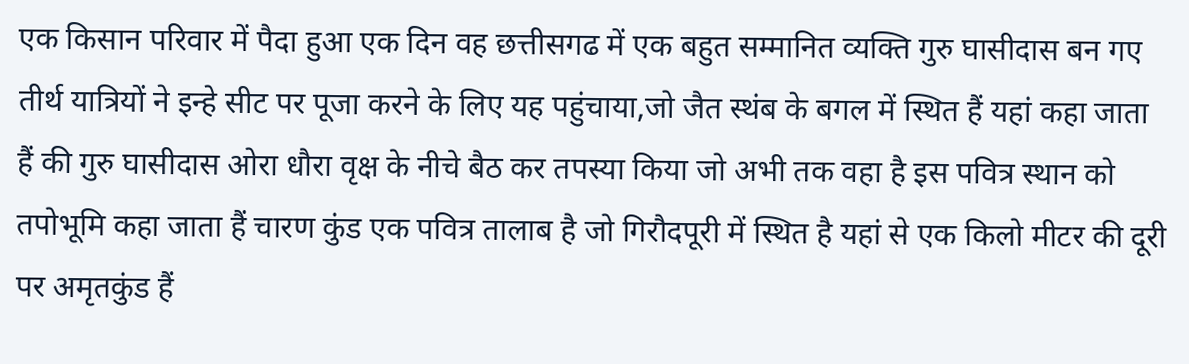एक किसान परिवार में पैदा हुआ एक दिन वह छत्तीसगढ में एक बहुत सम्मानित व्यक्ति गुरु घासीदास बन गए तीर्थ यात्रियों ने इन्हे सीट पर पूजा करने के लिए यह पहुंचाया,जो जैत स्थंब के बगल में स्थित हैं यहां कहा जाता हैं की गुरु घासीदास ओरा धौरा वृक्ष के नीचे बैठ कर तपस्या किया जो अभी तक वहा है इस पवित्र स्थान को तपोभूमि कहा जाता हैं चारण कुंड एक पवित्र तालाब है जो गिरौदपूरी में स्थित है यहां से एक किलो मीटर की दूरी पर अमृतकुंड हैं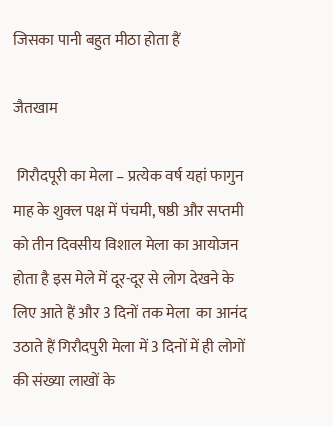जिसका पानी बहुत मीठा होता हैं

जैतखाम

 गिरौदपूरी का मेला – प्रत्येक वर्ष यहां फागुन माह के शुक्ल पक्ष में पंचमी, षष्ठी और सप्तमी को तीन दिवसीय विशाल मेला का आयोजन होता है इस मेले में दूर-दूर से लोग देखने के लिए आते हैं और 3 दिनों तक मेला  का आनंद उठाते हैं गिरौदपुरी मेला में 3 दिनों में ही लोगों की संख्या लाखों के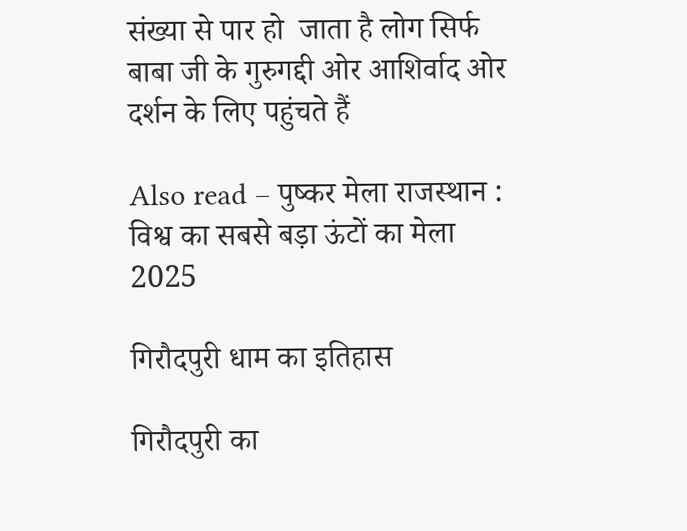संख्या से पार हो  जाता है लोग सिर्फ बाबा जी के गुरुगद्दी ओर आशिर्वाद ओर दर्शन के लिए पहुंचते हैं

Also read – पुष्कर मेला राजस्थान : विश्व का सबसे बड़ा ऊंटों का मेला 2025

गिरौदपुरी धाम का इतिहास

गिरौदपुरी का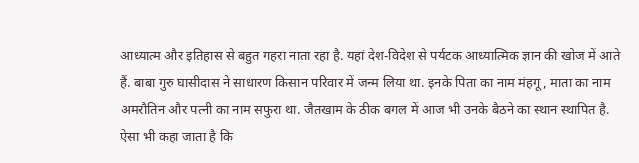आध्यात्म और इतिहास से बहुत गहरा नाता रहा है. यहां देश-विदेश से पर्यटक आध्यात्मिक ज्ञान की खोज में आते हैं. बाबा गुरु घासीदास ने साधारण किसान परिवार में जन्म लिया था. इनके पिता का नाम मंहगू, माता का नाम अमरौतिन और पत्नी का नाम सफुरा था. जैतखाम के ठीक बगल में आज भी उनके बैठने का स्थान स्थापित है. ऐसा भी कहा जाता है कि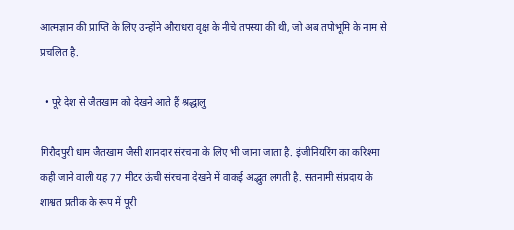आत्मज्ञान की प्राप्ति के लिए उन्होंने औराधरा वृक्ष के नीचे तपस्या की थी, जो अब तपोभूमि के नाम से प्रचलित है.

  • पूरे देश से जैतखाम को देखने आते हैं श्रद्धालु

गिरौदपुरी धाम जैतखाम जैसी शानदार संरचना के लिए भी जाना जाता है. इंजीनियरिंग का करिश्मा कही जाने वाली यह 77 मीटर ऊंची संरचना देखने में वाकई अद्भुत लगती है. सतनामी संप्रदाय के शाश्वत प्रतीक के रूप में पूरी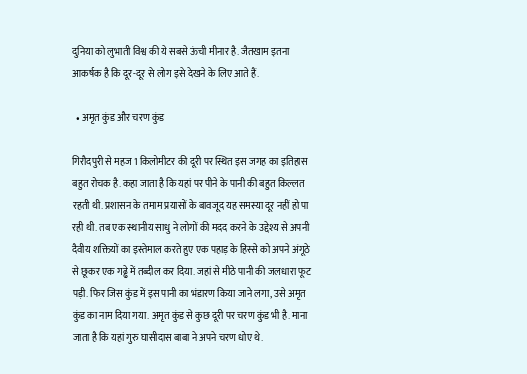दुनिया को लुभाती विश्व की ये सबसे ऊंची मीनार है. जैतखाम इतना आकर्षक है कि दूर-दूर से लोग इसे देखने के लिए आते हैं.

  • अमृत कुंड और चरण कुंड

गिरौदपुरी से महज 1 किलोमीटर की दूरी पर स्थित इस जगह का इतिहास बहुत रोचक है. कहा जाता है कि यहां पर पीने के पानी की बहुत किल्लत रहती थी. प्रशासन के तमाम प्रयासों के बावजूद यह समस्या दूर नहीं हो पा रही थी. तब एक स्थानीय साधु ने लोगों की मदद करने के उद्देश्य से अपनी दैवीय शक्तियों का इस्तेमाल करते हुए एक पहाड़ के हिस्से को अपने अंगूठे से छूकर एक गढ्ढे में तब्दील कर दिया. जहां से मीठे पानी की जलधारा फूट पड़ी. फिर जिस कुंड में इस पानी का भंडारण किया जाने लगा, उसे अमृत कुंड का नाम दिया गया. अमृत कुंड से कुछ दूरी पर चरण कुंड भी है. माना जाता है कि यहां गुरु घासीदास बाबा ने अपने चरण धोए थे.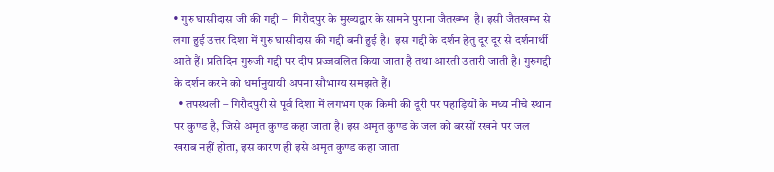• गुरु घासीदास जी की गद्दी –  गिरौदपुर के मुख्यद्वार के सामने पुराना जैतख्म्भ  है। इसी जैतखम्भ से लगा हुई उत्तर दिशा में गुरु घासीदास की गद्दी बनी हुई है।  इस गद्दी के दर्शन हेतु दूर दूर से दर्शनार्थी आते हैं। प्रतिदिन गुरुजी गद्दी पर दीप प्रज्जवलित किया जाता है तथा आरती उतारी जाती है। गुरुगद्दी के दर्शन करने को धर्मानुयायी अपना सौभाग्य समझते हैं।
  • तपस्थली – गिरौदपुरी से पूर्व दिशा में लगभग एक किमी की दूरी पर पहाड़ियों के मध्य नीचे स्थान पर कुण्ड है, जिसे अमृत कुण्ड कहा जाता है। इस अमृत कुण्ड के जल को बरसों रखने पर जल खराब नहीं होता, इस कारण ही इसे अमृत कुण्ड कहा जाता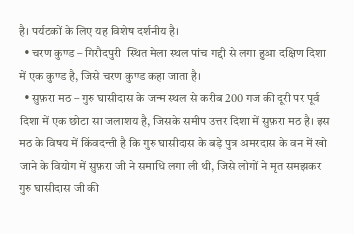है। पर्यटकों के लिए यह विशेष दर्शनीय है।
  • चरण कुण्ड – गिरौदपुरी  स्थित मेला स्थल पांच गद्दी से लगा हुआ दक्षिण दिशा में एक कुण्ड है, जिसे चरण कुण्ड कहा जाता है।
  • सुफ़रा मठ – गुरु घासीदास के जन्म स्थल से करीब 200 गज की दूरी पर पूर्व दिशा में एक छोटा सा जलाशय है, जिसके समीप उत्तर दिशा में सुफ़रा मठ है। इस मठ के विषय में किंवदन्ती है कि गुरु घासीदास के बड़े पुत्र अमरदास के वन में खो जाने के वियोग में सुफ़रा जी ने समाधि लगा ली थी, जिसे लोगों ने मृत समझकर गुरु घासीदास जी की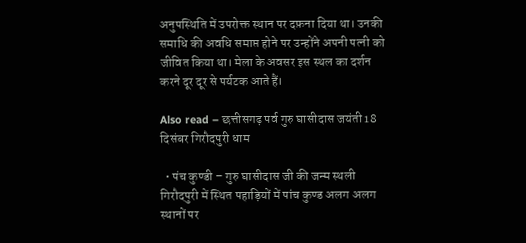अनुपस्थिति में उपरोक्त स्थान पर दफ़ना दिया था। उनकी समाधि की अवधि समाप्त होने पर उन्होंने अपनी पत्नी को जीवित किया था। मेला के अवसर इस स्थल का दर्शन करने दूर दूर से पर्यटक आते हैं।

Also read – छत्तीसगढ़ पर्व गुरु घासीदास जयंती 18 दिसंबर गिरौदपुरी धाम

  • पंच कुण्डी – गुरु घासीदास जी की जन्म स्थली गिरौदपुरी में स्थित पहाड़ियों में पांच कुण्ड अलग अलग स्थानों पर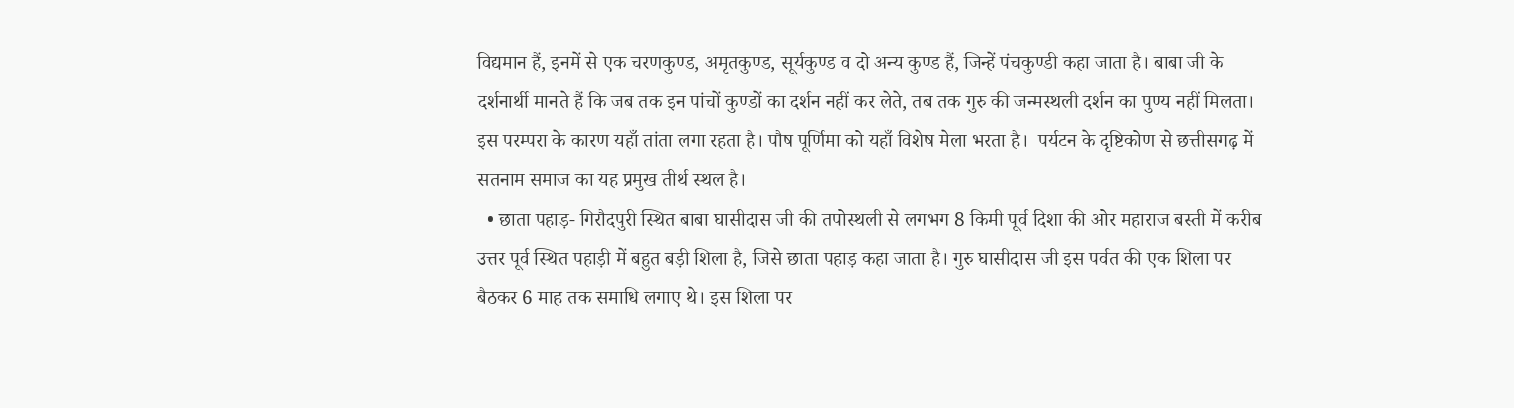विद्यमान हैं, इनमें से एक चरणकुण्ड, अमृतकुण्ड, सूर्यकुण्ड व दो अन्य कुण्ड हैं, जिन्हें पंचकुण्डी कहा जाता है। बाबा जी के दर्शनार्थी मानते हैं कि जब तक इन पांचों कुण्डों का दर्शन नहीं कर लेते, तब तक गुरु की जन्मस्थली दर्शन का पुण्य नहीं मिलता।  इस परम्परा के कारण यहाँ तांता लगा रहता है। पौष पूर्णिमा को यहाँ विशेष मेला भरता है।  पर्यटन के दृष्टिकोण से छत्तीसगढ़ में सतनाम समाज का यह प्रमुख तीर्थ स्थल है।
  • छाता पहाड़- गिरौदपुरी स्थित बाबा घासीदास जी की तपोस्थली से लगभग 8 किमी पूर्व दिशा की ओर महाराज बस्ती में करीब उत्तर पूर्व स्थित पहाड़ी में बहुत बड़ी शिला है, जिसे छाता पहाड़ कहा जाता है। गुरु घासीदास जी इस पर्वत की एक शिला पर बैठकर 6 माह तक समाधि लगाए थे। इस शिला पर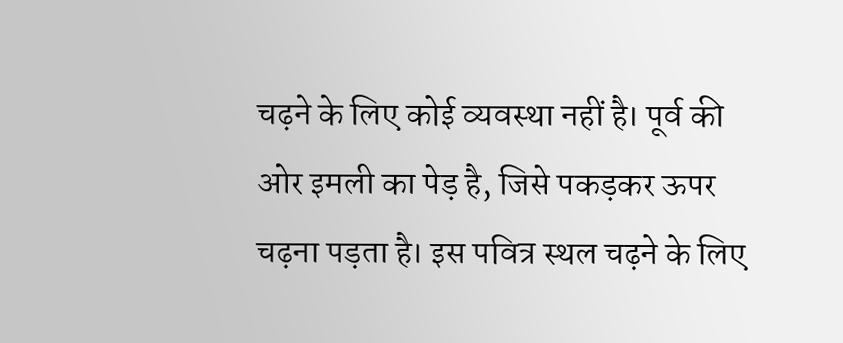चढ़ने के लिए कोई व्यवस्था नहीं है। पूर्व की ओर इमली का पेड़ है, जिसे पकड़कर ऊपर चढ़ना पड़ता है। इस पवित्र स्थल चढ़ने के लिए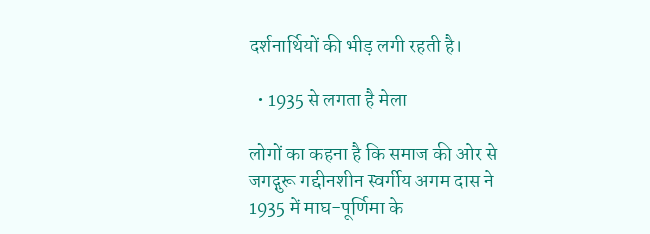दर्शनार्थियों की भीड़ लगी रहती है।

  • 1935 से लगता है मेला

लोगों का कहना है कि समाज की ओर से जगद्गुरू गद्दीनशीन स्वर्गीय अगम दास ने 1935 में माघ-पूर्णिमा के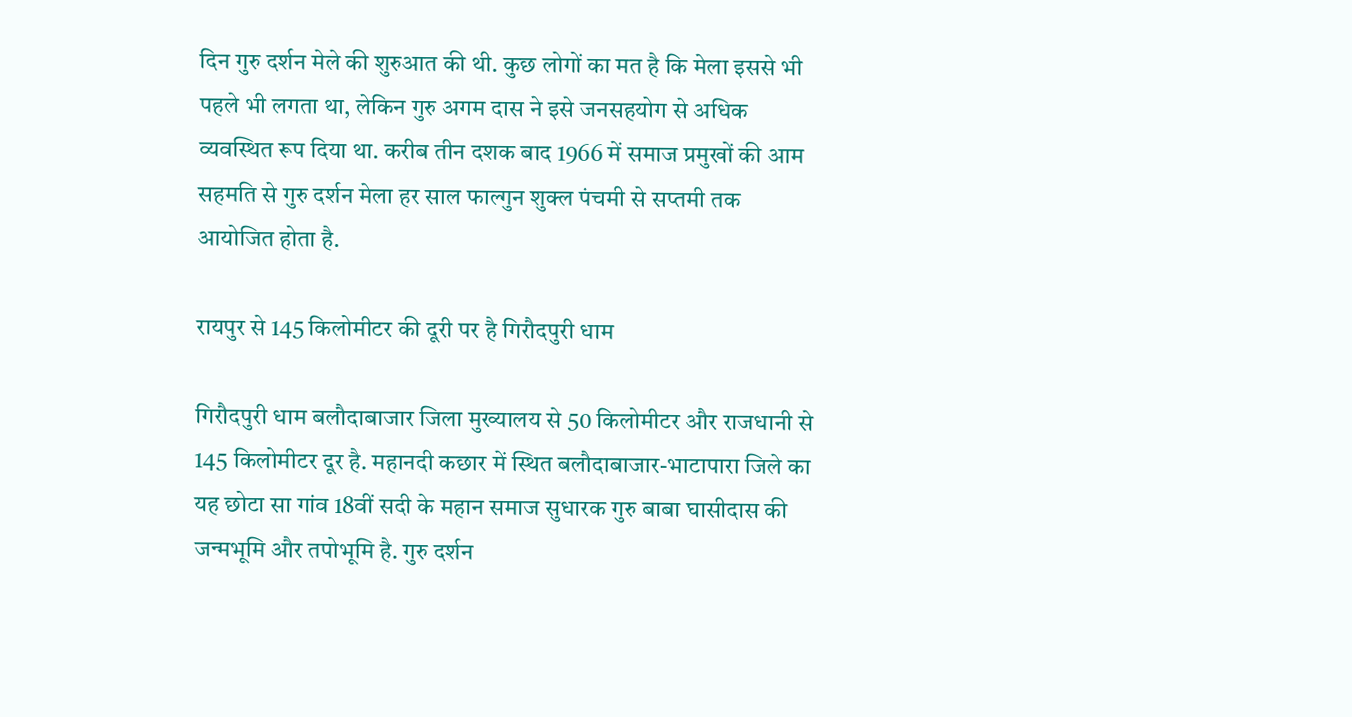दिन गुरु दर्शन मेले की शुरुआत की थी. कुछ लोगों का मत है कि मेला इससे भी पहले भी लगता था, लेकिन गुरु अगम दास ने इसे जनसहयोग से अधिक व्यवस्थित रूप दिया था. करीब तीन दशक बाद 1966 में समाज प्रमुखों की आम सहमति से गुरु दर्शन मेला हर साल फाल्गुन शुक्ल पंचमी से सप्तमी तक आयोजित होता है.

रायपुर से 145 किलोमीटर की दूरी पर है गिरौदपुरी धाम

गिरौदपुरी धाम बलौदाबाजार जिला मुख्यालय से 50 किलोमीटर और राजधानी से 145 किलोमीटर दूर है. महानदी कछार में स्थित बलौदाबाजार-भाटापारा जिले का यह छोटा सा गांव 18वीं सदी के महान समाज सुधारक गुरु बाबा घासीदास की जन्मभूमि और तपोभूमि है. गुरु दर्शन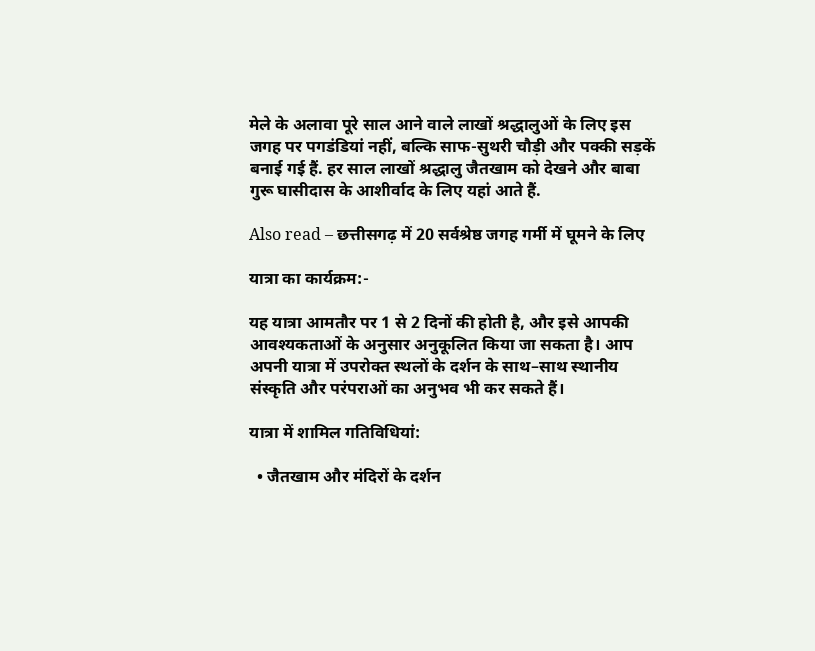मेले के अलावा पूरे साल आने वाले लाखों श्रद्धालुओं के लिए इस जगह पर पगडंडियां नहीं, बल्कि साफ-सुथरी चौड़ी और पक्की सड़कें बनाई गई हैं. हर साल लाखों श्रद्धालु जैतखाम को देखने और बाबा गुरू घासीदास के आशीर्वाद के लिए यहां आते हैं.

Also read – छत्तीसगढ़ में 20 सर्वश्रेष्ठ जगह गर्मी में घूमने के लिए

यात्रा का कार्यक्रम:-

यह यात्रा आमतौर पर 1 से 2 दिनों की होती है, और इसे आपकी आवश्यकताओं के अनुसार अनुकूलित किया जा सकता है। आप अपनी यात्रा में उपरोक्त स्थलों के दर्शन के साथ–साथ स्थानीय संस्कृति और परंपराओं का अनुभव भी कर सकते हैं।

यात्रा में शामिल गतिविधियां:

  • जैतखाम और मंदिरों के दर्शन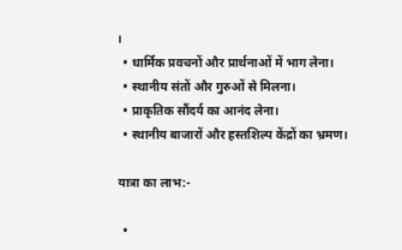।
  • धार्मिक प्रवचनों और प्रार्थनाओं में भाग लेना।
  • स्थानीय संतों और गुरुओं से मिलना।
  • प्राकृतिक सौंदर्य का आनंद लेना।
  • स्थानीय बाजारों और हस्तशिल्प केंद्रों का भ्रमण।

यात्रा का लाभ:-

  •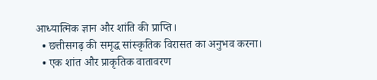आध्यात्मिक ज्ञान और शांति की प्राप्ति।
  • छत्तीसगढ़ की समृद्ध सांस्कृतिक विरासत का अनुभव करना।
  • एक शांत और प्राकृतिक वातावरण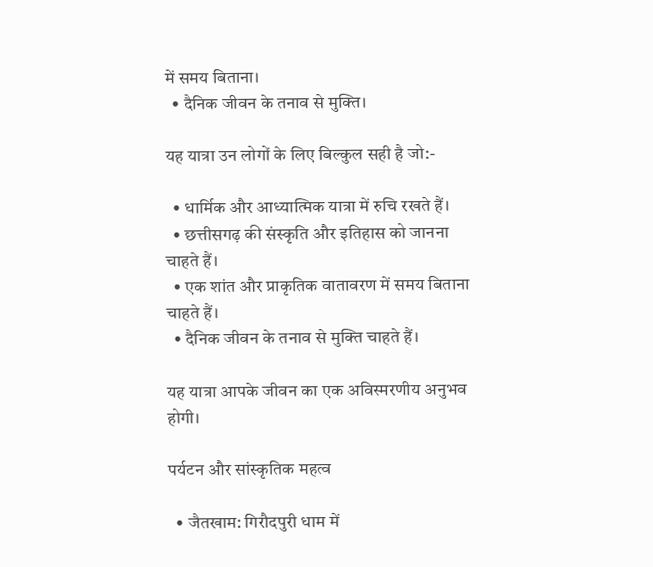में समय बिताना।
  • दैनिक जीवन के तनाव से मुक्ति।

यह यात्रा उन लोगों के लिए बिल्कुल सही है जो:-

  • धार्मिक और आध्यात्मिक यात्रा में रुचि रखते हैं।
  • छत्तीसगढ़ की संस्कृति और इतिहास को जानना चाहते हैं।
  • एक शांत और प्राकृतिक वातावरण में समय बिताना चाहते हैं।
  • दैनिक जीवन के तनाव से मुक्ति चाहते हैं।

यह यात्रा आपके जीवन का एक अविस्मरणीय अनुभव होगी।

पर्यटन और सांस्कृतिक महत्व

  • जैतखाम: गिरौदपुरी धाम में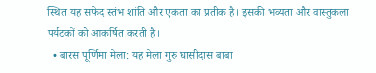स्थित यह सफेद स्तंभ शांति और एकता का प्रतीक है। इसकी भव्यता और वास्तुकला पर्यटकों को आकर्षित करती है।
  • बारस पूर्णिमा मेला: यह मेला गुरु घासीदास बाबा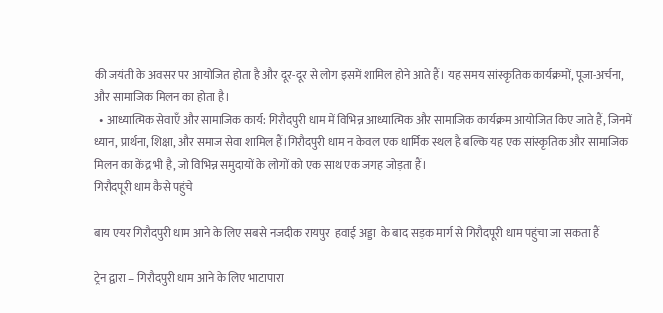की जयंती के अवसर पर आयोजित होता है और दूर-दूर से लोग इसमें शामिल होने आते हैं। यह समय सांस्कृतिक कार्यक्रमों, पूजा-अर्चना, और सामाजिक मिलन का होता है।
  • आध्यात्मिक सेवाएँ और सामाजिक कार्य: गिरौदपुरी धाम में विभिन्न आध्यात्मिक और सामाजिक कार्यक्रम आयोजित किए जाते हैं, जिनमें ध्यान, प्रार्थना, शिक्षा, और समाज सेवा शामिल हैं।गिरौदपुरी धाम न केवल एक धार्मिक स्थल है बल्कि यह एक सांस्कृतिक और सामाजिक मिलन का केंद्र भी है, जो विभिन्न समुदायों के लोगों को एक साथ एक जगह जोड़ता हैं।
गिरौदपूरी धाम कैसे पहुंचे

बाय एयर गिरौदपुरी धाम आने के लिए सबसे नजदीक रायपुर  हवाई अड्डा  के बाद सड़क मार्ग से गिरौदपूरी धाम पहुंचा जा सकता हैं

ट्रेन द्वारा – गिरौदपुरी धाम आने के लिए भाटापारा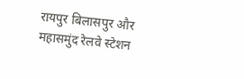रायपुर बिलासपुर और महासमुंद रेलवे स्टेशन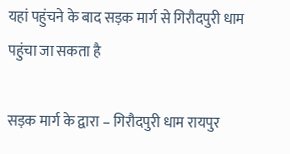यहां पहुंचने के बाद सड़क मार्ग से गिरौदपुरी धाम पहुंचा जा सकता है

सड़क मार्ग के द्वारा – गिरौदपुरी धाम रायपुर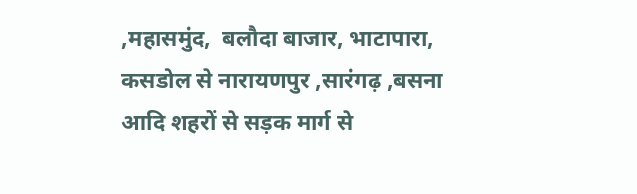,महासमुंद,  बलौदा बाजार, भाटापारा, कसडोल से नारायणपुर ,सारंगढ़ ,बसना आदि शहरों से सड़क मार्ग से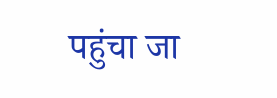पहुंचा जा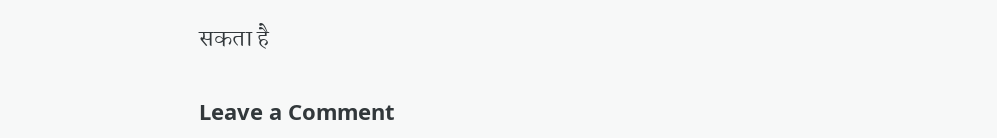सकता है

Leave a Comment